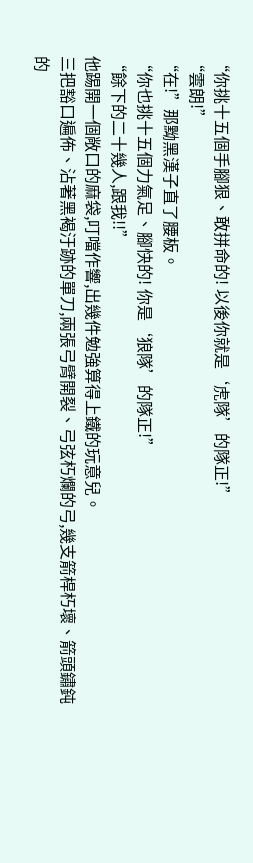“你挑十五個手腳狠、敢拼命的! 以後你就是‘虎隊’的隊正!”
“雲朗!”
“在!”那黝黑漢子直了腰板。
“你也挑十五個力氣足、腳快的! 你是‘狼隊’的隊正!”
“餘下的二十幾人,跟我!!”
他踢開一個敞口的麻袋,叮噹作響,出幾件勉強算得上鐵的玩意兒。
三把豁口遍佈、沾著黑褐汙跡的單刀,兩張弓臂開裂、弓弦朽爛的弓,幾支箭桿朽壞、箭頭鏽鈍的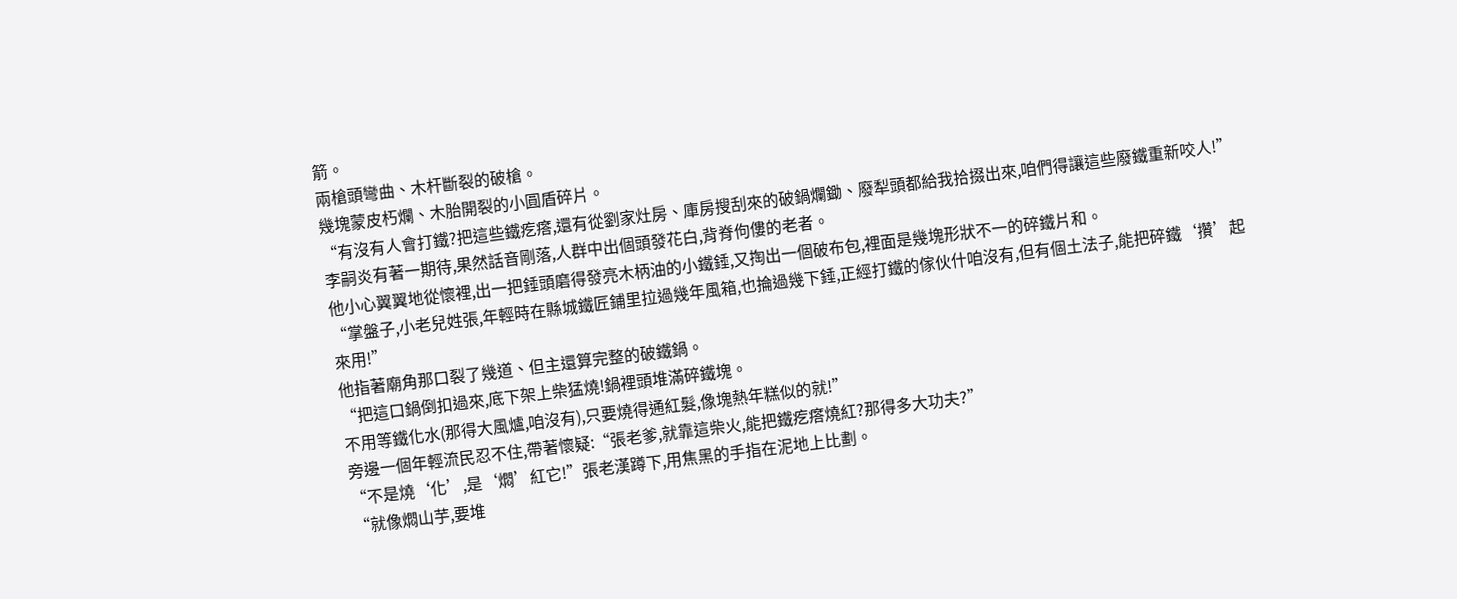箭。
兩槍頭彎曲、木杆斷裂的破槍。
幾塊蒙皮朽爛、木胎開裂的小圓盾碎片。
“有沒有人會打鐵?把這些鐵疙瘩,還有從劉家灶房、庫房搜刮來的破鍋爛鋤、廢犁頭都給我拾掇出來,咱們得讓這些廢鐵重新咬人!”
李嗣炎有著一期待,果然話音剛落,人群中出個頭發花白,背脊佝僂的老者。
他小心翼翼地從懷裡,出一把錘頭磨得發亮木柄油的小鐵錘,又掏出一個破布包,裡面是幾塊形狀不一的碎鐵片和。
“掌盤子,小老兒姓張,年輕時在縣城鐵匠鋪里拉過幾年風箱,也掄過幾下錘,正經打鐵的傢伙什咱沒有,但有個土法子,能把碎鐵‘攢’起來用!”
他指著廟角那口裂了幾道、但主還算完整的破鐵鍋。
“把這口鍋倒扣過來,底下架上柴猛燒!鍋裡頭堆滿碎鐵塊。
不用等鐵化水(那得大風爐,咱沒有),只要燒得通紅髮,像塊熱年糕似的就!”
旁邊一個年輕流民忍不住,帶著懷疑:“張老爹,就靠這柴火,能把鐵疙瘩燒紅?那得多大功夫?”
“不是燒‘化’,是‘燜’紅它!”張老漢蹲下,用焦黑的手指在泥地上比劃。
“就像燜山芋,要堆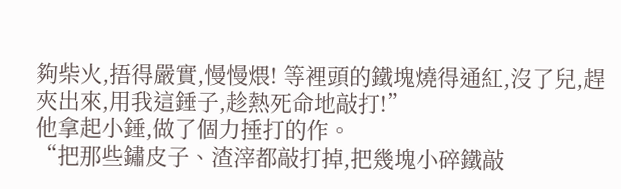夠柴火,捂得嚴實,慢慢煨! 等裡頭的鐵塊燒得通紅,沒了兒,趕夾出來,用我這錘子,趁熱死命地敲打!”
他拿起小錘,做了個力捶打的作。
“把那些鏽皮子、渣滓都敲打掉,把幾塊小碎鐵敲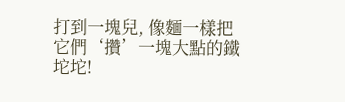打到一塊兒, 像麵一樣把它們‘攢’一塊大點的鐵坨坨!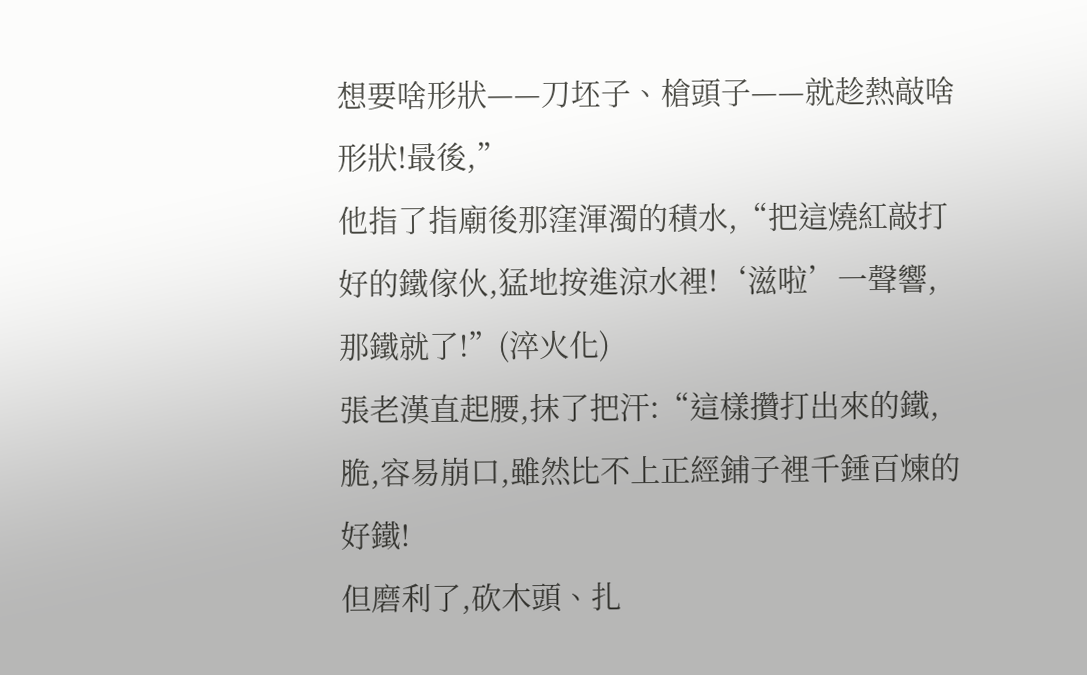想要啥形狀——刀坯子、槍頭子——就趁熱敲啥形狀!最後,”
他指了指廟後那窪渾濁的積水,“把這燒紅敲打好的鐵傢伙,猛地按進涼水裡!‘滋啦’一聲響,那鐵就了!”(淬火化)
張老漢直起腰,抹了把汗:“這樣攢打出來的鐵,脆,容易崩口,雖然比不上正經鋪子裡千錘百煉的好鐵!
但磨利了,砍木頭、扎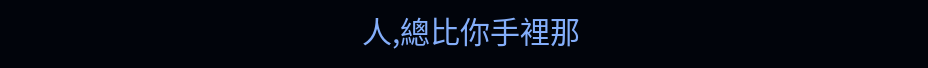人,總比你手裡那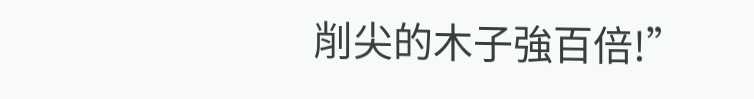削尖的木子強百倍!”